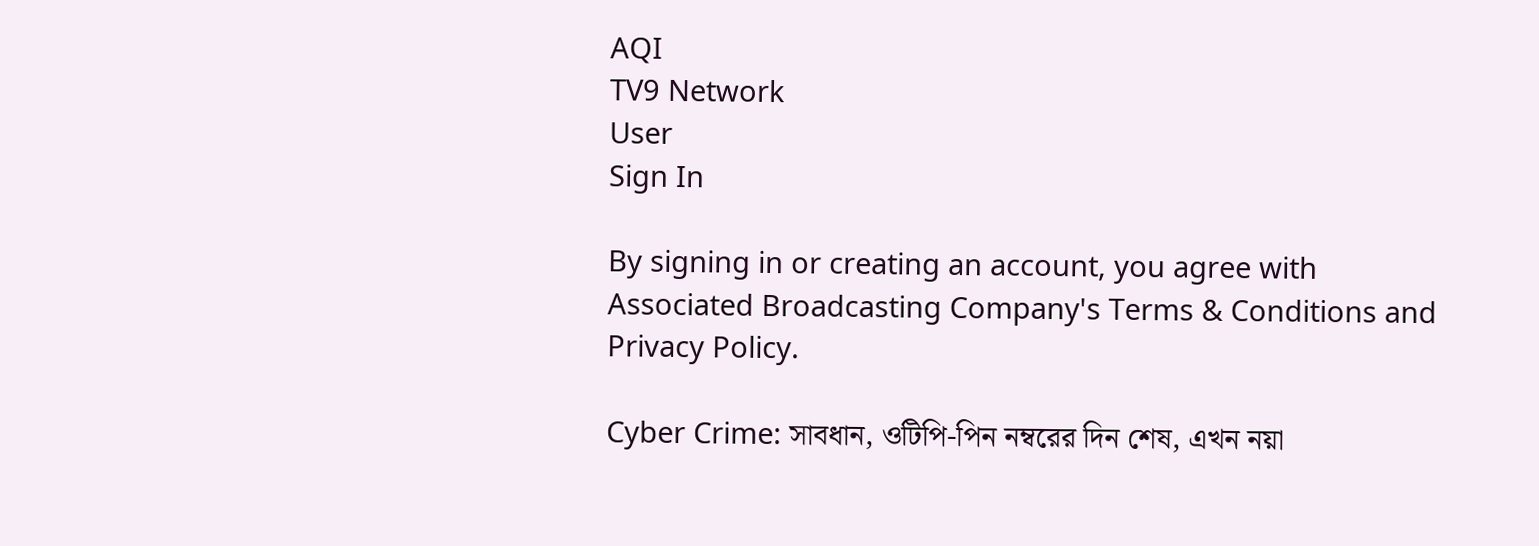AQI
TV9 Network
User
Sign In

By signing in or creating an account, you agree with Associated Broadcasting Company's Terms & Conditions and Privacy Policy.

Cyber Crime: সাবধান, ওটিপি-পিন নম্বরের দিন শেষ, এখন নয়া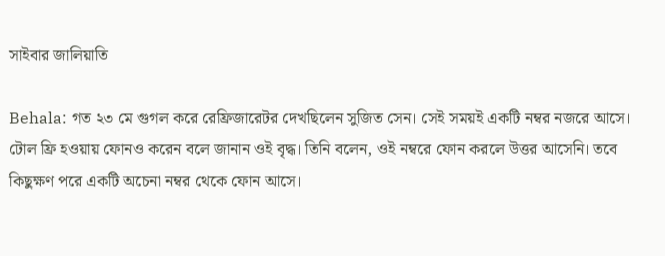সাইবার জালিয়াতি

Behala: গত ২৩ মে গুগল করে রেফ্রিজারেটর দেখছিলেন সুজিত সেন। সেই সময়ই একটি নম্বর নজরে আসে। টোল ফ্রি হওয়ায় ফোনও করেন বলে জানান ওই বৃদ্ধ। তিনি বলেন, ওই নম্বরে ফোন করলে উত্তর আসেনি। তবে কিছুক্ষণ পরে একটি অচেনা নম্বর থেকে ফোন আসে।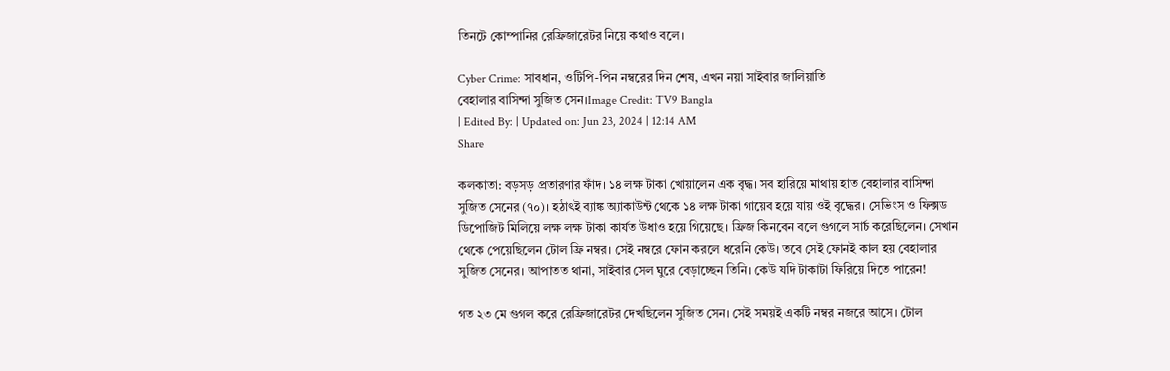তিনটে কোম্পানির রেফ্রিজারেটর নিয়ে কথাও বলে।

Cyber Crime: সাবধান, ওটিপি-পিন নম্বরের দিন শেষ, এখন নয়া সাইবার জালিয়াতি
বেহালার বাসিন্দা সুজিত সেন।Image Credit: TV9 Bangla
| Edited By: | Updated on: Jun 23, 2024 | 12:14 AM
Share

কলকাতা: বড়সড় প্রতারণার ফাঁদ। ১৪ লক্ষ টাকা খোয়ালেন এক বৃদ্ধ। সব হারিয়ে মাথায় হাত বেহালার বাসিন্দা সুজিত সেনের (৭০)। হঠাৎই ব্যাঙ্ক অ্যাকাউন্ট থেকে ১৪ লক্ষ টাকা গায়েব হয়ে যায় ওই বৃদ্ধের। সেভিংস ও ফিক্সড ডিপোজিট মিলিয়ে লক্ষ লক্ষ টাকা কার্যত উধাও হয়ে গিয়েছে। ফ্রিজ কিনবেন বলে গুগলে সার্চ করেছিলেন। সেখান থেকে পেয়েছিলেন টোল ফ্রি নম্বর। সেই নম্বরে ফোন করলে ধরেনি কেউ। তবে সেই ফোনই কাল হয় বেহালার সুজিত সেনের। আপাতত থানা, সাইবার সেল ঘুরে বেড়াচ্ছেন তিনি। কেউ যদি টাকাটা ফিরিয়ে দিতে পারেন!

গত ২৩ মে গুগল করে রেফ্রিজারেটর দেখছিলেন সুজিত সেন। সেই সময়ই একটি নম্বর নজরে আসে। টোল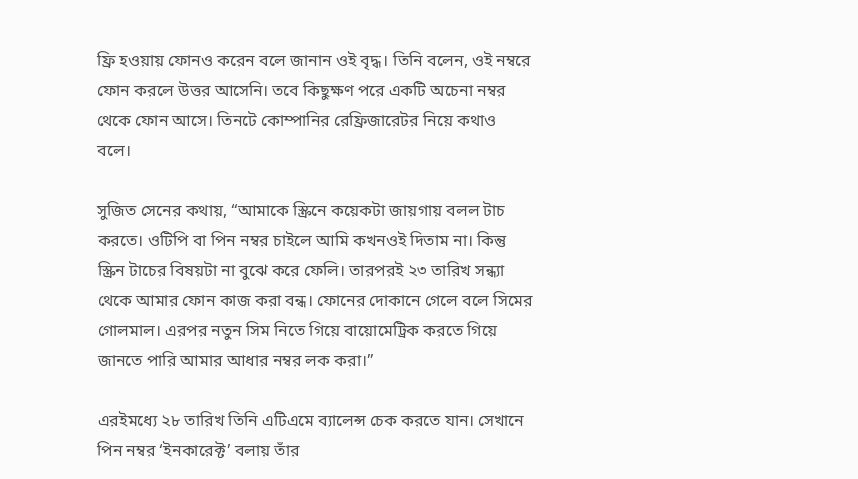ফ্রি হওয়ায় ফোনও করেন বলে জানান ওই বৃদ্ধ। তিনি বলেন, ওই নম্বরে ফোন করলে উত্তর আসেনি। তবে কিছুক্ষণ পরে একটি অচেনা নম্বর থেকে ফোন আসে। তিনটে কোম্পানির রেফ্রিজারেটর নিয়ে কথাও বলে।

সুজিত সেনের কথায়, “আমাকে স্ক্রিনে কয়েকটা জায়গায় বলল টাচ করতে। ওটিপি বা পিন নম্বর চাইলে আমি কখনওই দিতাম না। কিন্তু স্ক্রিন টাচের বিষয়টা না বুঝে করে ফেলি। তারপরই ২৩ তারিখ সন্ধ্যা থেকে আমার ফোন কাজ করা বন্ধ। ফোনের দোকানে গেলে বলে সিমের গোলমাল। এরপর নতুন সিম নিতে গিয়ে বায়োমেট্রিক করতে গিয়ে জানতে পারি আমার আধার নম্বর লক করা।”

এরইমধ্যে ২৮ তারিখ তিনি এটিএমে ব্যালেন্স চেক করতে যান। সেখানে পিন নম্বর ‘ইনকারেক্ট’ বলায় তাঁর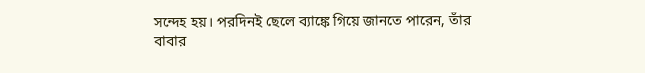সন্দেহ হয়। পরদিনই ছেলে ব্যাঙ্কে গিয়ে জানতে পারেন, তাঁর বাবার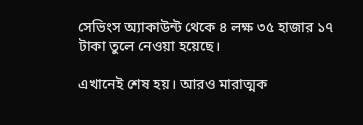সেভিংস অ্যাকাউন্ট থেকে ৪ লক্ষ ৩৫ হাজার ১৭ টাকা তুলে নেওয়া হয়েছে।

এখানেই শেষ হয়। আরও মারাত্মক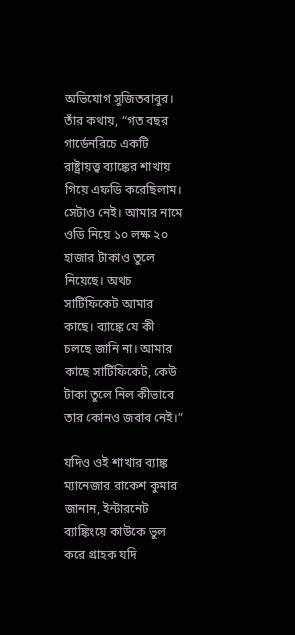অভিযোগ সুজিতবাবুর। তাঁর কথায়, “গত বছর গার্ডেনরিচে একটি রাষ্ট্রায়ত্ত্ব ব্যাঙ্কের শাখায় গিয়ে এফডি করেছিলাম। সেটাও নেই। আমার নামে ওডি নিয়ে ১০ লক্ষ ২০ হাজার টাকাও তুলে নিয়েছে। অথচ সার্টিফিকেট আমার কাছে। ব্যাঙ্কে যে কী চলছে জানি না। আমার কাছে সার্টিফিকেট, কেউ টাকা তুলে নিল কীভাবে তার কোনও জবাব নেই।”

যদিও ওই শাখার ব্যাঙ্ক ম্যানেজার রাকেশ কুমার জানান, ইন্টারনেট ব্যাঙ্কিংয়ে কাউকে ভুল করে গ্রাহক যদি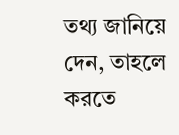তথ্য জানিয়ে দেন, তাহলে করতে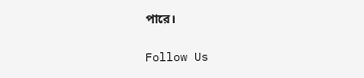পারে।

Follow Us